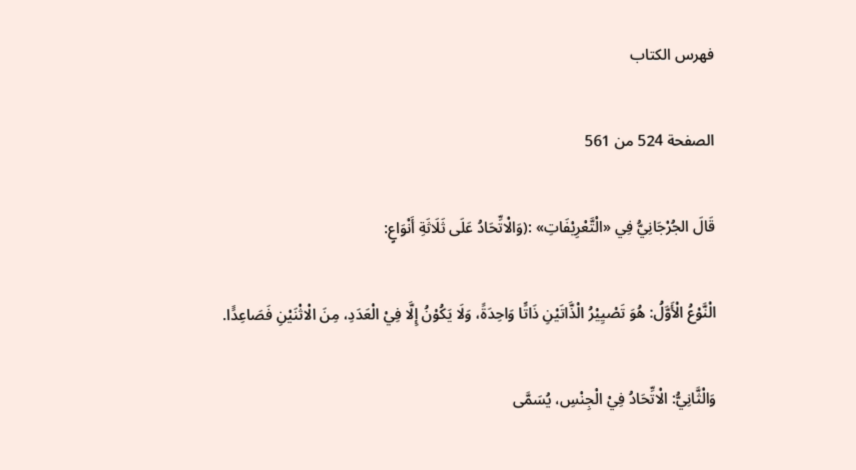فهرس الكتاب

الصفحة 524 من 561

قَالَ الجُرْجَانِيُّ فِي «الْتَّعْرِيْفَاتِ» :(وَالْاتِّحَادُ عَلَى ثَلَاثَةِ أَنْوَاعٍ:

الْنَّوْعُ الْأَوَّلُ: هُوَ تَصْيِيْرُ الْذَّاتَيْنِ ذَاتًَا وَاحِدَةً، وَلَا يَكُوْنُ إِلَّا فِيْ الْعَدَدِ، مِنَ الْاثْنَيْنِ فَصَاعِدًَا.

وَالْثَّانِيُّ: الْاتِّحَادُ فِيْ الْجِنْسِ، يُسَمَّى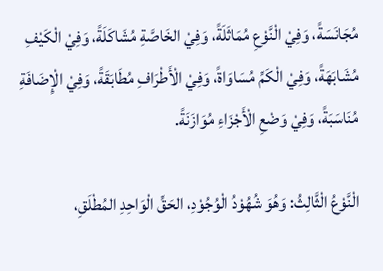مُجَانَسَةً، وَفِيْ الْنَّوْعِ مُمَاثَلَةً، وَفِيْ الخَاصَّةِ مُشَاكَلَةً، وَفِيْ الْكَيْفِ مُشَابَهَةً، وَفِيْ الْكَمِّ مُسَاوَاةً، وَفِيْ الْأَطْرَافِ مُطَابَقَةً، وَفِيْ الْإِضَافَةِ مُنَاسَبَةً، وَفِيْ وَضْعِ الْأَجْزَاءِ مُوَازَنَةً.

الْنَّوْعُ الْثَّالِثُ: وَهُوَ شُهُوْدُ الْوُجُوْدِ، الحَقِّ الْوَاحِدِ المُطْلَقِ،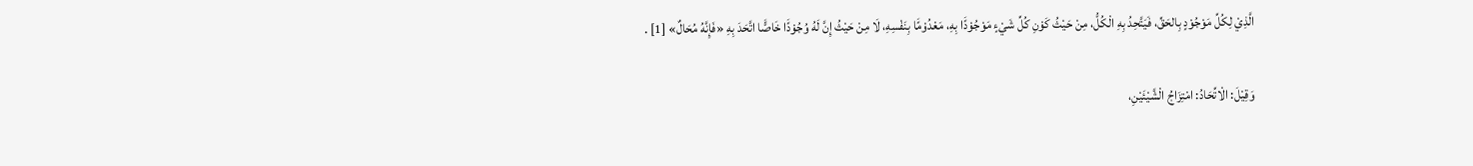الَّذِيْ لِكُلِّ مَوْجُوْدٍ بِالحَقِّ، فَيَتَّحِدُ بِهِ الْكُلُّ، مِنْ حَيْثُ كَوْنِ كُلِّ شَيْءٍ مَوْجُوْدًَا بِهِ، مَعْدُوْمًَا بِنَفْسِهِ، لَا مِنْ حَيْثُ إِنَّ لَهُ وُجُوْدًَا خَاصًَّا اتَّحَدَ بِهِ «فَإِنَّهُ مُحَالٌ» [1] .

وَقِيْلَ: الْاتِّحَادُ: امْتِزَاجُ الْشَّيْئَيْنِ،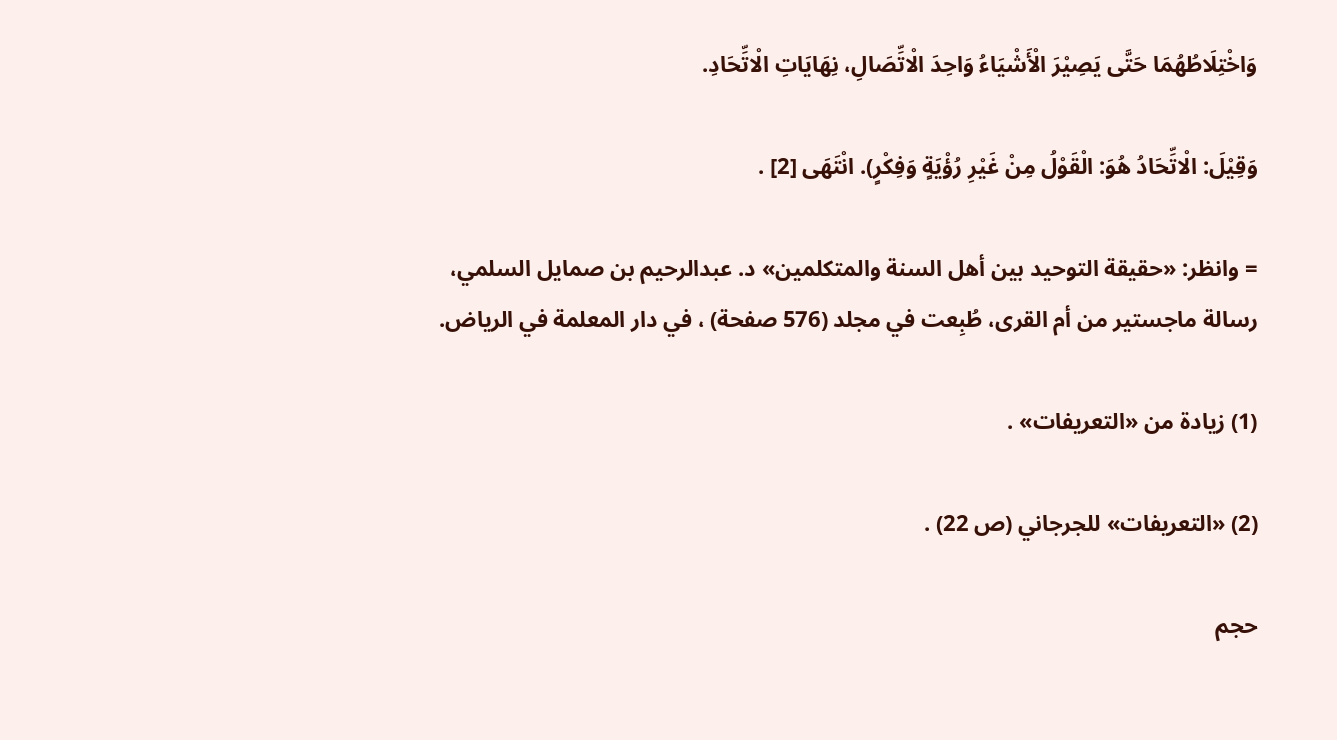وَاخْتِلَاطُهُمَا حَتَّى يَصِيْرَ الْأَشْيَاءُ وَاحِدَ الْاتِّصَالِ، نِهَايَاتِ الْاتِّحَادِ.

وَقِيْلَ: الْاتِّحَادُ هُوَ: الْقَوْلُ مِنْ غَيْرِ رُؤْيَةٍ وَفِكْرٍ). انْتَهَى [2] .

= وانظر: «حقيقة التوحيد بين أهل السنة والمتكلمين» د. عبدالرحيم بن صمايل السلمي، رسالة ماجستير من أم القرى، طُبِعت في مجلد (576 صفحة) ، في دار المعلمة في الرياض.

(1) زيادة من «التعريفات» .

(2) «التعريفات» للجرجاني (ص 22) .

حجم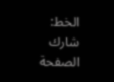الخط:
شارك الصفحة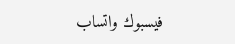فيسبوك واتساب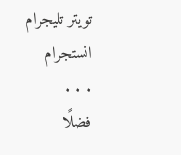تويتر تليجرام انستجرام
. . .
فضلًا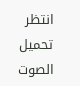انتظر تحميل الصوت